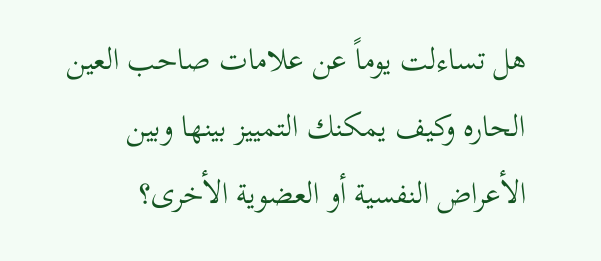هل تساءلت يوماً عن علامات صاحب العين الحاره وكيف يمكنك التمييز بينها وبين الأعراض النفسية أو العضوية الأخرى؟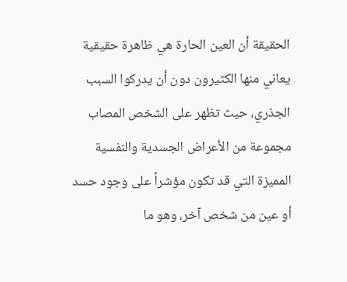الحقيقة أن العين الحارة هي ظاهرة حقيقية يعاني منها الكثيرون دون أن يدركوا السبب الجذري، حيث تظهر على الشخص المصاب مجموعة من الأعراض الجسدية والنفسية المميزة التي قد تكون مؤشراً على وجود حسد أو عين من شخص آخر، وهو ما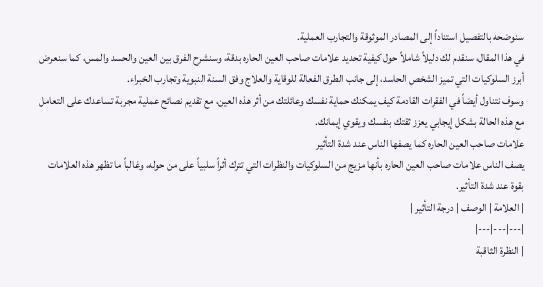سنوضحه بالتفصيل استناداً إلى المصادر الموثوقة والتجارب العملية.
في هذا المقال، سنقدم لك دليلاً شاملاً حول كيفية تحديد علامات صاحب العين الحاره بدقة، وسنشرح الفرق بين العين والحسد والمس، كما سنعرض أبرز السلوكيات التي تميز الشخص الحاسد، إلى جانب الطرق الفعالة للوقاية والعلاج وفق السنة النبوية وتجارب الخبراء.
وسوف نتناول أيضاً في الفقرات القادمة كيف يمكنك حماية نفسك وعائلتك من أثر هذه العين، مع تقديم نصائح عملية مجربة تساعدك على التعامل مع هذه الحالة بشكل إيجابي يعزز ثقتك بنفسك ويقوي إيمانك.
علامات صاحب العين الحاره كما يصفها الناس عند شدة التأثير
يصف الناس علامات صاحب العين الحاره بأنها مزيج من السلوكيات والنظرات التي تترك أثراً سلبياً على من حوله، وغالباً ما تظهر هذه العلامات بقوة عند شدة التأثير.
| العلامة | الوصف | درجة التأثير |
|---|---|---|
| النظرة الثاقبة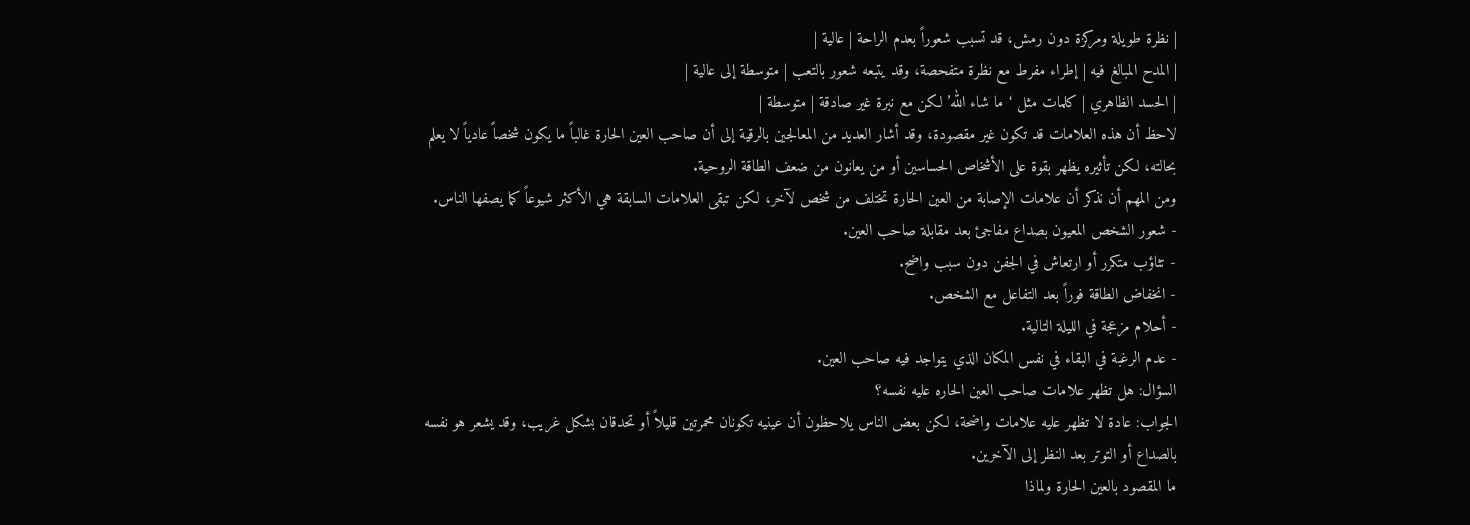| نظرة طويلة ومركزة دون رمش، قد تسبب شعوراً بعدم الراحة | عالية |
| المدح المبالغ فيه | إطراء مفرط مع نظرة متفحصة، وقد يتبعه شعور بالتعب | متوسطة إلى عالية |
| الحسد الظاهري | كلمات مثل ‘ما شاء الله’ لكن مع نبرة غير صادقة | متوسطة |
لاحظ أن هذه العلامات قد تكون غير مقصودة، وقد أشار العديد من المعالجين بالرقية إلى أن صاحب العين الحارة غالباً ما يكون شخصاً عادياً لا يعلم بحالته، لكن تأثيره يظهر بقوة على الأشخاص الحساسين أو من يعانون من ضعف الطاقة الروحية.
ومن المهم أن نذكر أن علامات الإصابة من العين الحارة تختلف من شخص لآخر، لكن تبقى العلامات السابقة هي الأكثر شيوعاً كما يصفها الناس.
- شعور الشخص المعيون بصداع مفاجئ بعد مقابلة صاحب العين.
- تثاؤب متكرر أو ارتعاش في الجفن دون سبب واضح.
- انخفاض الطاقة فوراً بعد التفاعل مع الشخص.
- أحلام مزعجة في الليلة التالية.
- عدم الرغبة في البقاء في نفس المكان الذي يتواجد فيه صاحب العين.
السؤال: هل تظهر علامات صاحب العين الحاره عليه نفسه؟
الجواب: عادة لا تظهر عليه علامات واضحة، لكن بعض الناس يلاحظون أن عينيه تكونان محمرتين قليلاً أو تحدقان بشكل غريب، وقد يشعر هو نفسه بالصداع أو التوتر بعد النظر إلى الآخرين.
ما المقصود بالعين الحارة ولماذا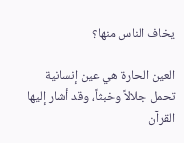يخاف الناس منها؟

العين الحارة هي عين إنسانية تحمل جلالاً وخبثاً، وقد أشار إليها القرآن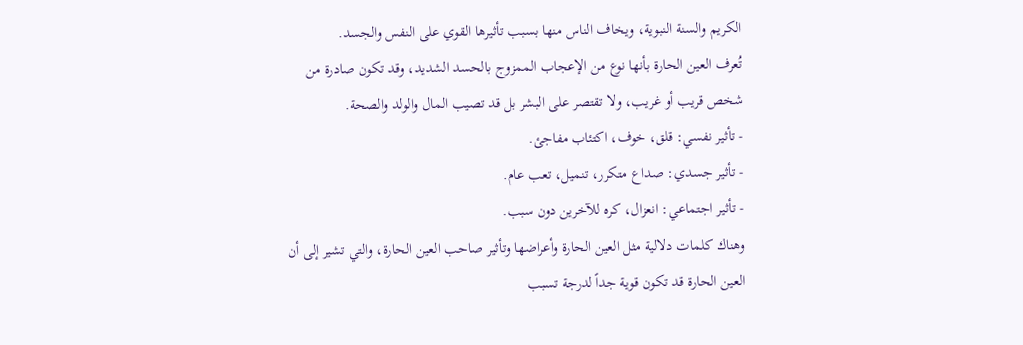الكريم والسنة النبوية، ويخاف الناس منها بسبب تأثيرها القوي على النفس والجسد.
تُعرف العين الحارة بأنها نوع من الإعجاب الممزوج بالحسد الشديد، وقد تكون صادرة من شخص قريب أو غريب، ولا تقتصر على البشر بل قد تصيب المال والولد والصحة.
- تأثير نفسي: قلق، خوف، اكتئاب مفاجئ.
- تأثير جسدي: صداع متكرر، تنميل، تعب عام.
- تأثير اجتماعي: انعزال، كره للآخرين دون سبب.
وهناك كلمات دلالية مثل العين الحارة وأعراضها وتأثير صاحب العين الحارة، والتي تشير إلى أن العين الحارة قد تكون قوية جداً لدرجة تسبب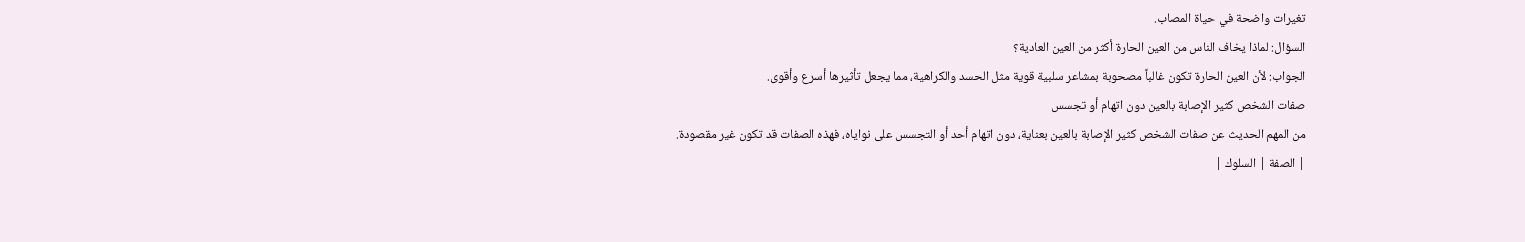تغيرات واضحة في حياة المصاب.
السؤال: لماذا يخاف الناس من العين الحارة أكثر من العين العادية؟
الجواب: لأن العين الحارة تكون غالباً مصحوبة بمشاعر سلبية قوية مثل الحسد والكراهية، مما يجعل تأثيرها أسرع وأقوى.
صفات الشخص كثير الإصابة بالعين دون اتهام أو تجسس
من المهم الحديث عن صفات الشخص كثير الإصابة بالعين بعناية، دون اتهام أحد أو التجسس على نواياه، فهذه الصفات قد تكون غير مقصودة.
| الصفة | السلوك |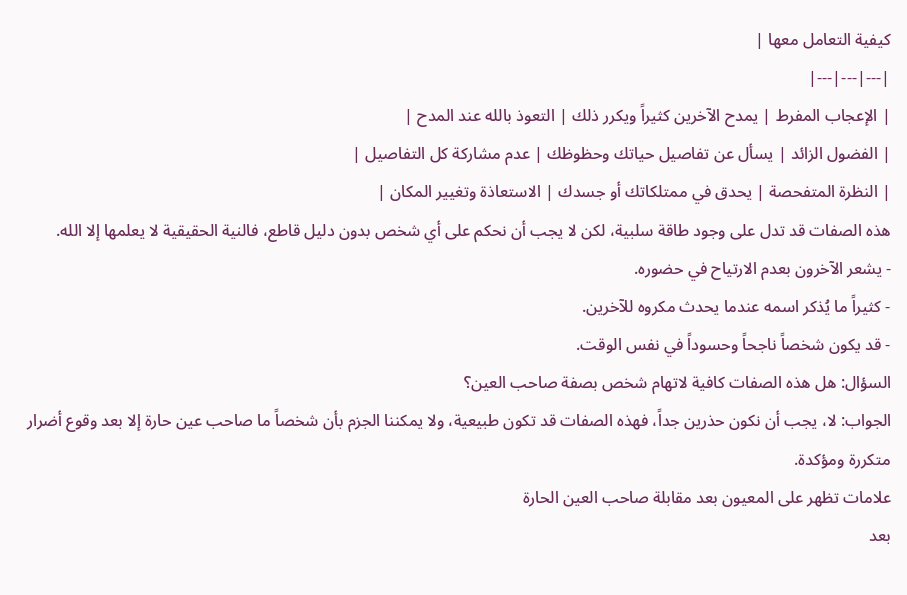كيفية التعامل معها |
|---|---|---|
| الإعجاب المفرط | يمدح الآخرين كثيراً ويكرر ذلك | التعوذ بالله عند المدح |
| الفضول الزائد | يسأل عن تفاصيل حياتك وحظوظك | عدم مشاركة كل التفاصيل |
| النظرة المتفحصة | يحدق في ممتلكاتك أو جسدك | الاستعاذة وتغيير المكان |
هذه الصفات قد تدل على وجود طاقة سلبية، لكن لا يجب أن نحكم على أي شخص بدون دليل قاطع، فالنية الحقيقية لا يعلمها إلا الله.
- يشعر الآخرون بعدم الارتياح في حضوره.
- كثيراً ما يُذكر اسمه عندما يحدث مكروه للآخرين.
- قد يكون شخصاً ناجحاً وحسوداً في نفس الوقت.
السؤال: هل هذه الصفات كافية لاتهام شخص بصفة صاحب العين؟
الجواب: لا، يجب أن نكون حذرين جداً، فهذه الصفات قد تكون طبيعية، ولا يمكننا الجزم بأن شخصاً ما صاحب عين حارة إلا بعد وقوع أضرار متكررة ومؤكدة.
علامات تظهر على المعيون بعد مقابلة صاحب العين الحارة
بعد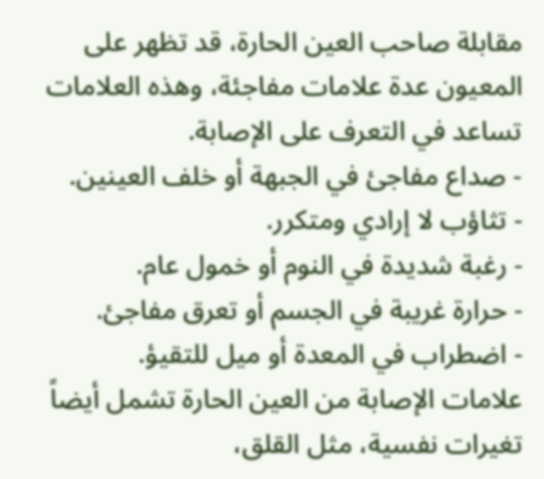مقابلة صاحب العين الحارة، قد تظهر على المعيون عدة علامات مفاجئة، وهذه العلامات تساعد في التعرف على الإصابة.
- صداع مفاجئ في الجبهة أو خلف العينين.
- تثاؤب لا إرادي ومتكرر.
- رغبة شديدة في النوم أو خمول عام.
- حرارة غريبة في الجسم أو تعرق مفاجئ.
- اضطراب في المعدة أو ميل للتقيؤ.
علامات الإصابة من العين الحارة تشمل أيضاً تغيرات نفسية، مثل القلق،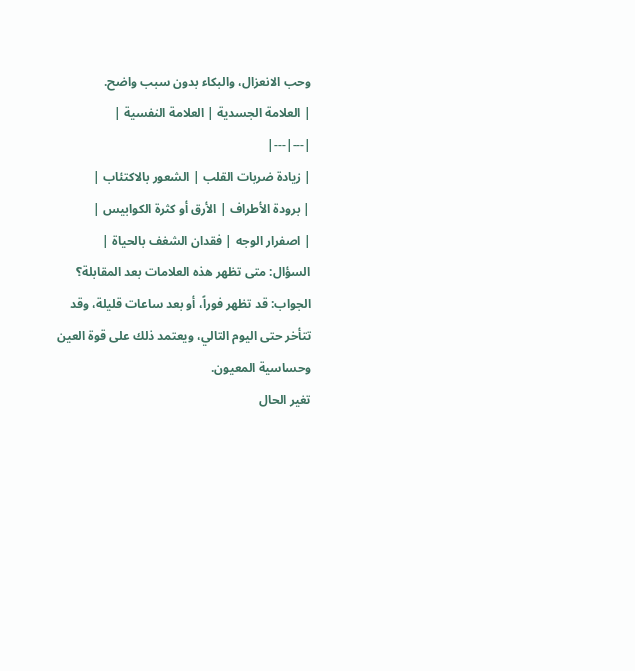وحب الانعزال، والبكاء بدون سبب واضح.
| العلامة الجسدية | العلامة النفسية |
|---|---|
| زيادة ضربات القلب | الشعور بالاكتئاب |
| برودة الأطراف | الأرق أو كثرة الكوابيس |
| اصفرار الوجه | فقدان الشغف بالحياة |
السؤال: متى تظهر هذه العلامات بعد المقابلة؟
الجواب: قد تظهر فوراً، أو بعد ساعات قليلة، وقد تتأخر حتى اليوم التالي، ويعتمد ذلك على قوة العين وحساسية المعيون.
تغير الحال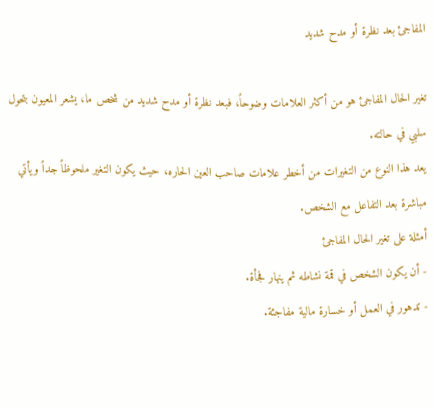المفاجئ بعد نظرة أو مدح شديد

تغير الحال المفاجئ هو من أكثر العلامات وضوحاً، فبعد نظرة أو مدح شديد من شخص ما، يشعر المعيون بتحول سلبي في حالته.
يعد هذا النوع من التغيرات من أخطر علامات صاحب العين الحاره، حيث يكون التغير ملحوظاً جداً ويأتي مباشرة بعد التفاعل مع الشخص.
أمثلة على تغير الحال المفاجئ
- أن يكون الشخص في قمة نشاطه ثم ينهار فجأة.
- تدهور في العمل أو خسارة مالية مفاجئة.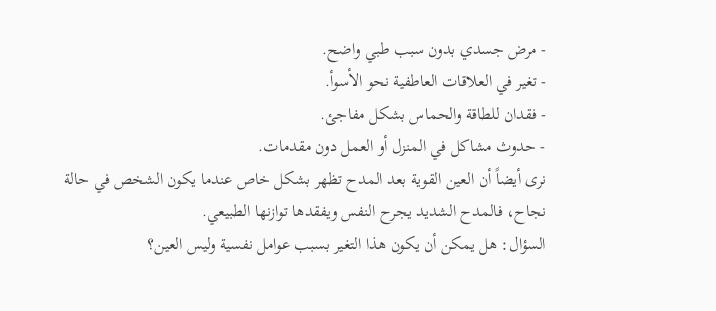- مرض جسدي بدون سبب طبي واضح.
- تغير في العلاقات العاطفية نحو الأسوأ.
- فقدان للطاقة والحماس بشكل مفاجئ.
- حدوث مشاكل في المنزل أو العمل دون مقدمات.
نرى أيضاً أن العين القوية بعد المدح تظهر بشكل خاص عندما يكون الشخص في حالة نجاح، فالمدح الشديد يجرح النفس ويفقدها توازنها الطبيعي.
السؤال: هل يمكن أن يكون هذا التغير بسبب عوامل نفسية وليس العين؟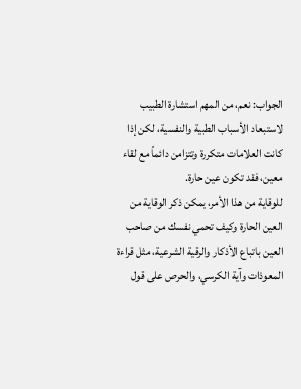الجواب: نعم، من المهم استشارة الطبيب لاستبعاد الأسباب الطبية والنفسية، لكن إذا كانت العلامات متكررة وتتزامن دائماً مع لقاء معين، فقد تكون عين حارة.
للوقاية من هذا الأمر، يمكن ذكر الوقاية من العين الحارة وكيف تحمي نفسك من صاحب العين باتباع الأذكار والرقية الشرعية، مثل قراءة المعوذات وآية الكرسي، والحرص على قول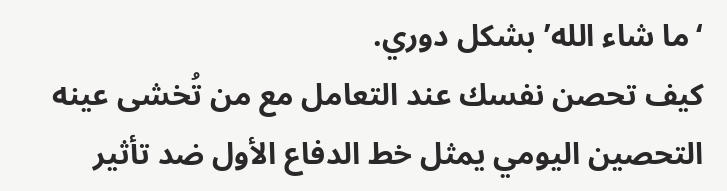‘ما شاء الله’ بشكل دوري.
كيف تحصن نفسك عند التعامل مع من تُخشى عينه
التحصين اليومي يمثل خط الدفاع الأول ضد تأثير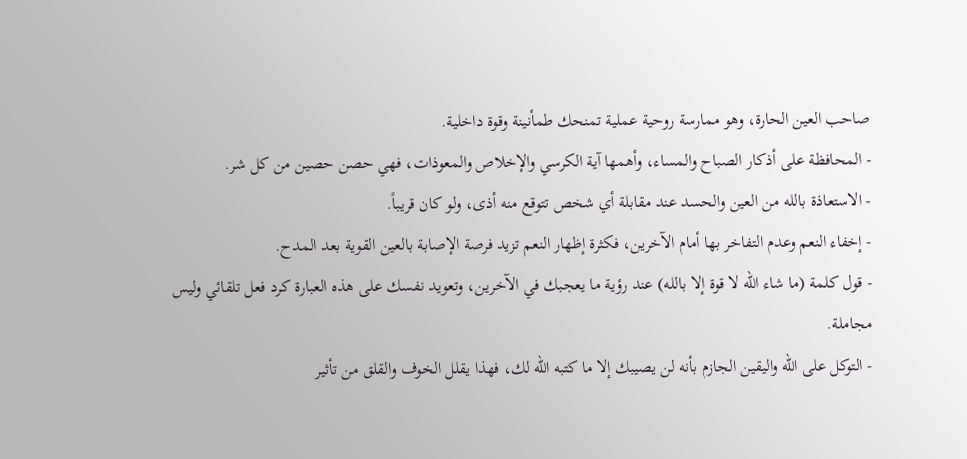صاحب العين الحارة، وهو ممارسة روحية عملية تمنحك طمأنينة وقوة داخلية.
- المحافظة على أذكار الصباح والمساء، وأهمها آية الكرسي والإخلاص والمعوذات، فهي حصن حصين من كل شر.
- الاستعاذة بالله من العين والحسد عند مقابلة أي شخص تتوقع منه أذى، ولو كان قريباً.
- إخفاء النعم وعدم التفاخر بها أمام الآخرين، فكثرة إظهار النعم تزيد فرصة الإصابة بالعين القوية بعد المدح.
- قول كلمة (ما شاء الله لا قوة إلا بالله) عند رؤية ما يعجبك في الآخرين، وتعويد نفسك على هذه العبارة كرد فعل تلقائي وليس مجاملة.
- التوكل على الله واليقين الجازم بأنه لن يصيبك إلا ما كتبه الله لك، فهذا يقلل الخوف والقلق من تأثير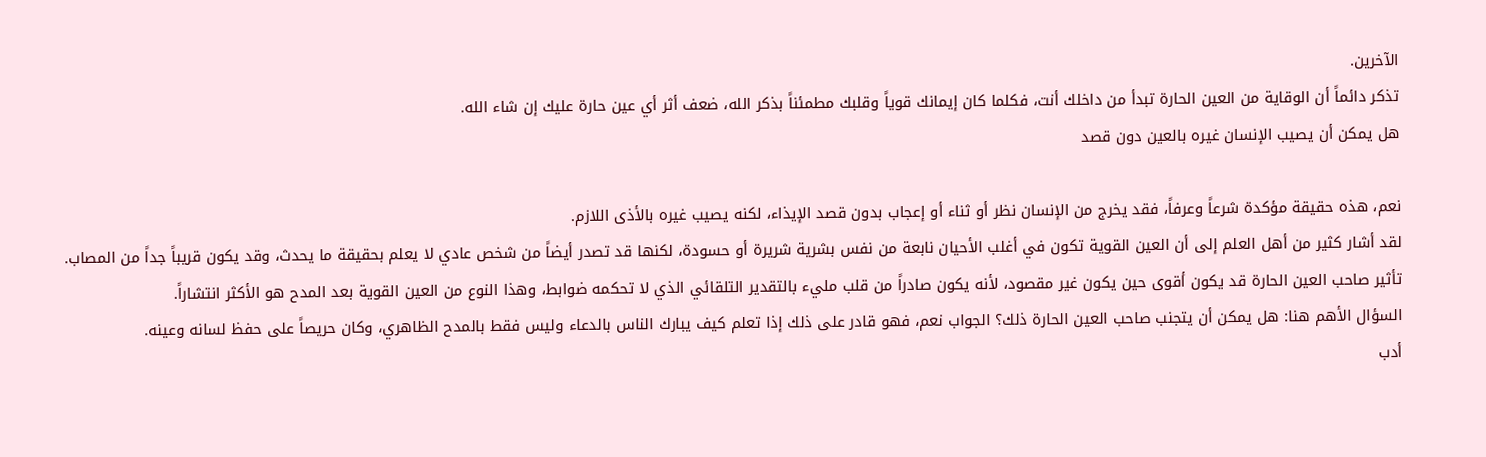الآخرين.
تذكر دائماً أن الوقاية من العين الحارة تبدأ من داخلك أنت، فكلما كان إيمانك قوياً وقلبك مطمئناً بذكر الله، ضعف أثر أي عين حارة عليك إن شاء الله.
هل يمكن أن يصيب الإنسان غيره بالعين دون قصد

نعم، هذه حقيقة مؤكدة شرعاً وعرفاً، فقد يخرج من الإنسان نظر أو ثناء أو إعجاب بدون قصد الإيذاء، لكنه يصيب غيره بالأذى اللازم.
لقد أشار كثير من أهل العلم إلى أن العين القوية تكون في أغلب الأحيان نابعة من نفس بشرية شريرة أو حسودة، لكنها قد تصدر أيضاً من شخص عادي لا يعلم بحقيقة ما يحدث، وقد يكون قريباً جداً من المصاب.
تأثير صاحب العين الحارة قد يكون أقوى حين يكون غير مقصود، لأنه يكون صادراً من قلب مليء بالتقدير التلقائي الذي لا تحكمه ضوابط، وهذا النوع من العين القوية بعد المدح هو الأكثر انتشاراً.
السؤال الأهم هنا: هل يمكن أن يتجنب صاحب العين الحارة ذلك؟ الجواب نعم، فهو قادر على ذلك إذا تعلم كيف يبارك الناس بالدعاء وليس فقط بالمدح الظاهري، وكان حريصاً على حفظ لسانه وعينه.
أدب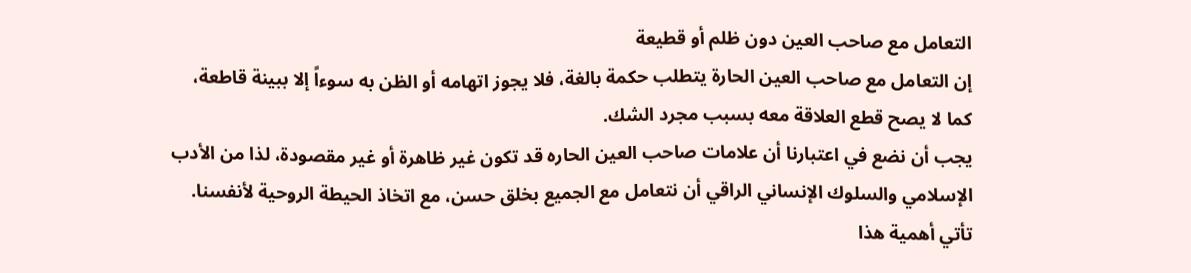التعامل مع صاحب العين دون ظلم أو قطيعة
إن التعامل مع صاحب العين الحارة يتطلب حكمة بالغة، فلا يجوز اتهامه أو الظن به سوءاً إلا ببينة قاطعة، كما لا يصح قطع العلاقة معه بسبب مجرد الشك.
يجب أن نضع في اعتبارنا أن علامات صاحب العين الحاره قد تكون غير ظاهرة أو غير مقصودة، لذا من الأدب الإسلامي والسلوك الإنساني الراقي أن نتعامل مع الجميع بخلق حسن، مع اتخاذ الحيطة الروحية لأنفسنا.
تأتي أهمية هذا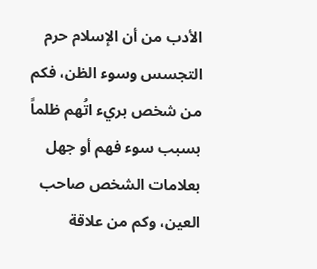الأدب من أن الإسلام حرم التجسس وسوء الظن، فكم من شخص بريء اتُهم ظلماً بسبب سوء فهم أو جهل بعلامات الشخص صاحب العين، وكم من علاقة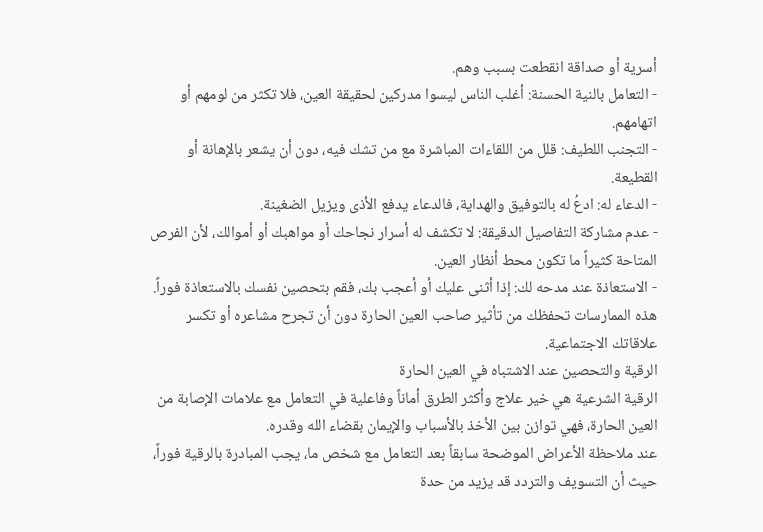أسرية أو صداقة انقطعت بسبب وهم.
- التعامل بالنية الحسنة: أغلب الناس ليسوا مدركين لحقيقة العين، فلا تكثر من لومهم أو اتهامهم.
- التجنب اللطيف: قلل من اللقاءات المباشرة مع من تشك فيه، دون أن يشعر بالإهانة أو القطيعة.
- الدعاء له: ادعُ له بالتوفيق والهداية، فالدعاء يدفع الأذى ويزيل الضغينة.
- عدم مشاركة التفاصيل الدقيقة: لا تكشف له أسرار نجاحك أو مواهبك أو أموالك، لأن الفرص المتاحة كثيراً ما تكون محط أنظار العين.
- الاستعاذة عند مدحه لك: إذا أثنى عليك أو أعجب بك، فقم بتحصين نفسك بالاستعاذة فوراً.
هذه الممارسات تحفظك من تأثير صاحب العين الحارة دون أن تجرح مشاعره أو تكسر علاقاتك الاجتماعية.
الرقية والتحصين عند الاشتباه في العين الحارة
الرقية الشرعية هي خير علاج وأكثر الطرق أماناً وفاعلية في التعامل مع علامات الإصابة من العين الحارة، فهي توازن بين الأخذ بالأسباب والإيمان بقضاء الله وقدره.
عند ملاحظة الأعراض الموضحة سابقاً بعد التعامل مع شخص ما، يجب المبادرة بالرقية فوراً، حيث أن التسويف والتردد قد يزيد من حدة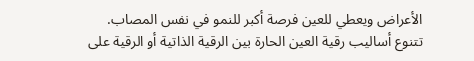الأعراض ويعطي للعين فرصة أكبر للنمو في نفس المصاب.
تتنوع أساليب رقية العين الحارة بين الرقية الذاتية أو الرقية على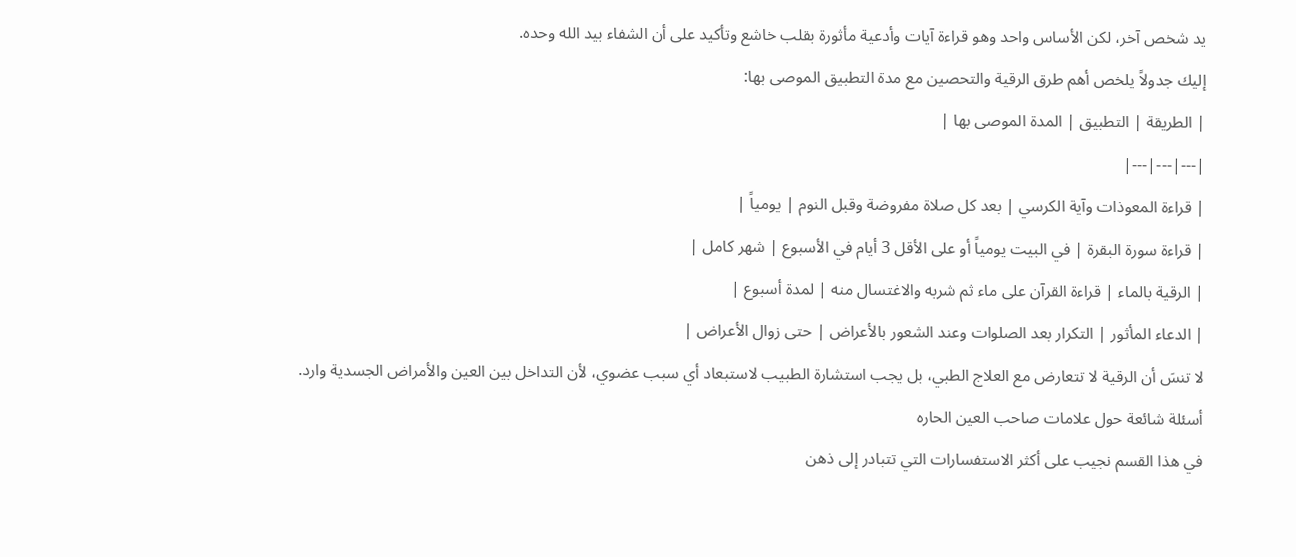يد شخص آخر، لكن الأساس واحد وهو قراءة آيات وأدعية مأثورة بقلب خاشع وتأكيد على أن الشفاء بيد الله وحده.
إليك جدولاً يلخص أهم طرق الرقية والتحصين مع مدة التطبيق الموصى بها:
| الطريقة | التطبيق | المدة الموصى بها |
|---|---|---|
| قراءة المعوذات وآية الكرسي | بعد كل صلاة مفروضة وقبل النوم | يومياً |
| قراءة سورة البقرة | في البيت يومياً أو على الأقل 3 أيام في الأسبوع | شهر كامل |
| الرقية بالماء | قراءة القرآن على ماء ثم شربه والاغتسال منه | لمدة أسبوع |
| الدعاء المأثور | التكرار بعد الصلوات وعند الشعور بالأعراض | حتى زوال الأعراض |
لا تنسَ أن الرقية لا تتعارض مع العلاج الطبي، بل يجب استشارة الطبيب لاستبعاد أي سبب عضوي، لأن التداخل بين العين والأمراض الجسدية وارد.
أسئلة شائعة حول علامات صاحب العين الحاره
في هذا القسم نجيب على أكثر الاستفسارات التي تتبادر إلى ذهن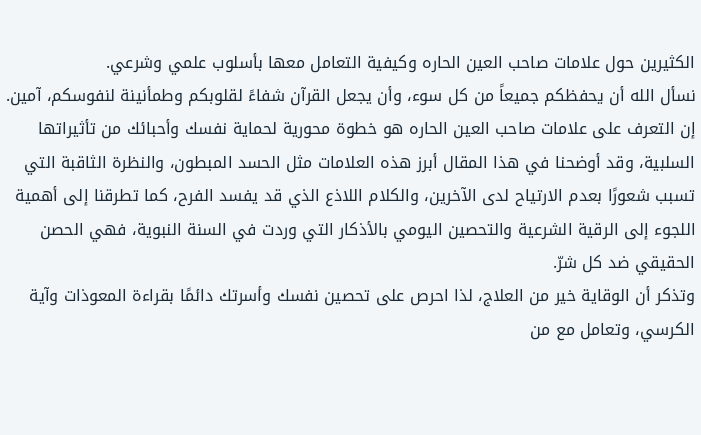الكثيرين حول علامات صاحب العين الحاره وكيفية التعامل معها بأسلوب علمي وشرعي.
نسأل الله أن يحفظكم جميعاً من كل سوء، وأن يجعل القرآن شفاءً لقلوبكم وطمأنينة لنفوسكم، آمين.
إن التعرف على علامات صاحب العين الحاره هو خطوة محورية لحماية نفسك وأحبائك من تأثيراتها السلبية، وقد أوضحنا في هذا المقال أبرز هذه العلامات مثل الحسد المبطون، والنظرة الثاقبة التي تسبب شعورًا بعدم الارتياح لدى الآخرين، والكلام اللاذع الذي قد يفسد الفرح، كما تطرقنا إلى أهمية اللجوء إلى الرقية الشرعية والتحصين اليومي بالأذكار التي وردت في السنة النبوية، فهي الحصن الحقيقي ضد كل شرّ.
وتذكر أن الوقاية خير من العلاج، لذا احرص على تحصين نفسك وأسرتك دائمًا بقراءة المعوذات وآية الكرسي، وتعامل مع من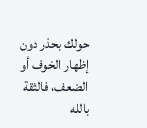حولك بحذر دون إظهار الخوف أو الضعف، فالثقة بالله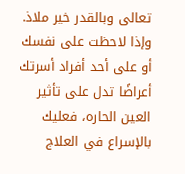تعالى وبالقدر خير ملاذ.
وإذا لاحظت على نفسك أو على أحد أفراد أسرتك أعراضًا تدل على تأثير العين الحاره، فعليك بالإسراع في العلاج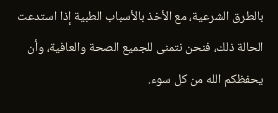بالطرق الشرعية، مع الأخذ بالأسباب الطبية إذا استدعت الحالة ذلك، فنحن نتمنى للجميع الصحة والعافية، وأن يحفظكم الله من كل سوء.